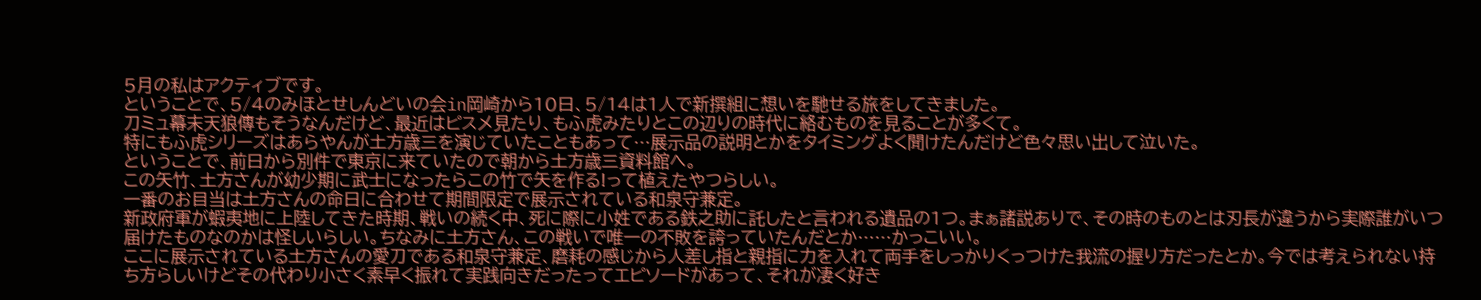5月の私はアクティブです。
ということで、5/4のみほとせしんどいの会in岡崎から10日、5/14は1人で新撰組に想いを馳せる旅をしてきました。
刀ミュ幕末天狼傳もそうなんだけど、最近はピスメ見たり、もふ虎みたりとこの辺りの時代に絡むものを見ることが多くて。
特にもふ虎シリーズはあらやんが土方歳三を演じていたこともあって…展示品の説明とかをタイミングよく聞けたんだけど色々思い出して泣いた。
ということで、前日から別件で東京に来ていたので朝から土方歳三資料館へ。
この矢竹、土方さんが幼少期に武士になったらこの竹で矢を作る!って植えたやつらしい。
一番のお目当は土方さんの命日に合わせて期間限定で展示されている和泉守兼定。
新政府軍が蝦夷地に上陸してきた時期、戦いの続く中、死に際に小姓である鉄之助に託したと言われる遺品の1つ。まぁ諸説ありで、その時のものとは刃長が違うから実際誰がいつ届けたものなのかは怪しいらしい。ちなみに土方さん、この戦いで唯一の不敗を誇っていたんだとか……かっこいい。
ここに展示されている土方さんの愛刀である和泉守兼定、磨耗の感じから人差し指と親指に力を入れて両手をしっかりくっつけた我流の握り方だったとか。今では考えられない持ち方らしいけどその代わり小さく素早く振れて実践向きだったってエピソードがあって、それが凄く好き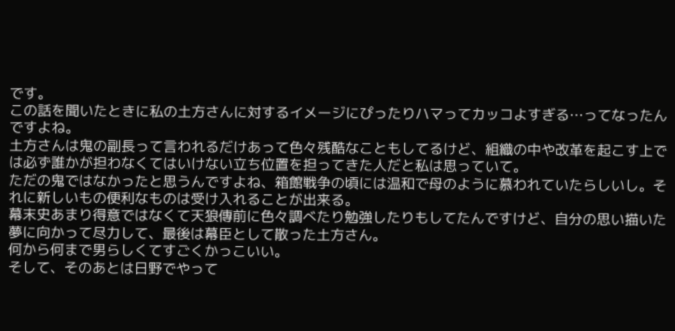です。
この話を聞いたときに私の土方さんに対するイメージにぴったりハマってカッコよすぎる…ってなったんですよね。
土方さんは鬼の副長って言われるだけあって色々残酷なこともしてるけど、組織の中や改革を起こす上では必ず誰かが担わなくてはいけない立ち位置を担ってきた人だと私は思っていて。
ただの鬼ではなかったと思うんですよね、箱館戦争の頃には温和で母のように慕われていたらしいし。それに新しいもの便利なものは受け入れることが出来る。
幕末史あまり得意ではなくて天狼傳前に色々調べたり勉強したりもしてたんですけど、自分の思い描いた夢に向かって尽力して、最後は幕臣として散った土方さん。
何から何まで男らしくてすごくかっこいい。
そして、そのあとは日野でやって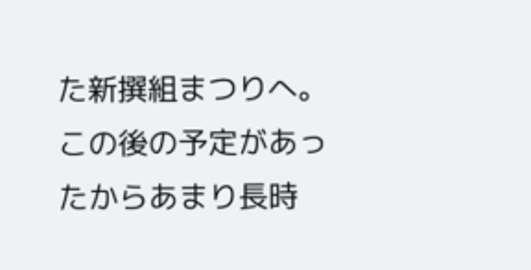た新撰組まつりへ。
この後の予定があったからあまり長時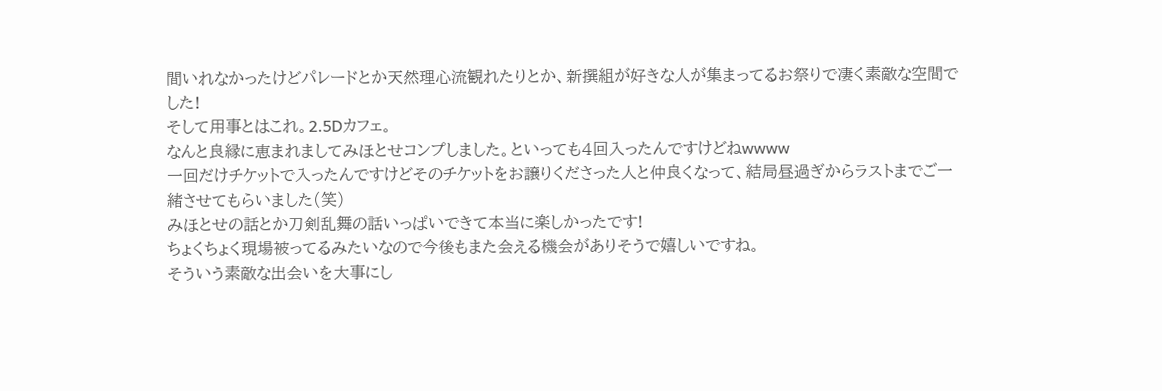間いれなかったけどパレードとか天然理心流観れたりとか、新撰組が好きな人が集まってるお祭りで凄く素敵な空間でした!
そして用事とはこれ。2.5Dカフェ。
なんと良縁に恵まれましてみほとせコンプしました。といっても4回入ったんですけどねwwww
一回だけチケットで入ったんですけどそのチケットをお譲りくださった人と仲良くなって、結局昼過ぎからラストまでご一緒させてもらいました(笑)
みほとせの話とか刀剣乱舞の話いっぱいできて本当に楽しかったです!
ちょくちょく現場被ってるみたいなので今後もまた会える機会がありそうで嬉しいですね。
そういう素敵な出会いを大事にし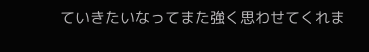ていきたいなってまた強く思わせてくれま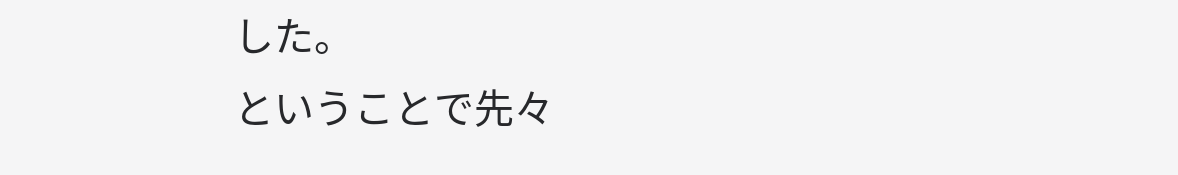した。
ということで先々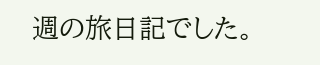週の旅日記でした。